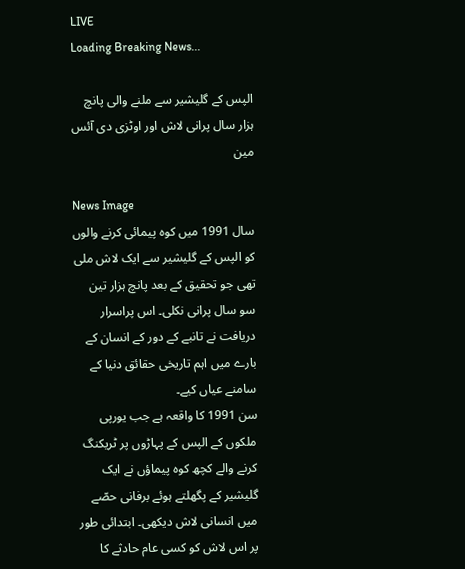LIVE
Loading Breaking News...

الپس کے گلیشیر سے ملنے والی پانچ ہزار سال پرانی لاش اور اوٹزی دی آئس مین

News Image
سال 1991 میں کوہ پیمائی کرنے والوں کو الپس کے گلیشیر سے ایک لاش ملی تھی جو تحقیق کے بعد پانچ ہزار تین سو سال پرانی نکلی۔ اس پراسرار دریافت نے تانبے کے دور کے انسان کے بارے میں اہم تاریخی حقائق دنیا کے سامنے عیاں کیے۔
سن 1991 کا واقعہ ہے جب یورپی ملکوں کے الپس کے پہاڑوں پر ٹریکنگ کرنے والے کچھ کوہ پیماؤں نے ایک گلیشیر کے پگھلتے ہوئے برفانی حصّے میں انسانی لاش دیکھی۔ ابتدائی طور پر اس لاش کو کسی عام حادثے کا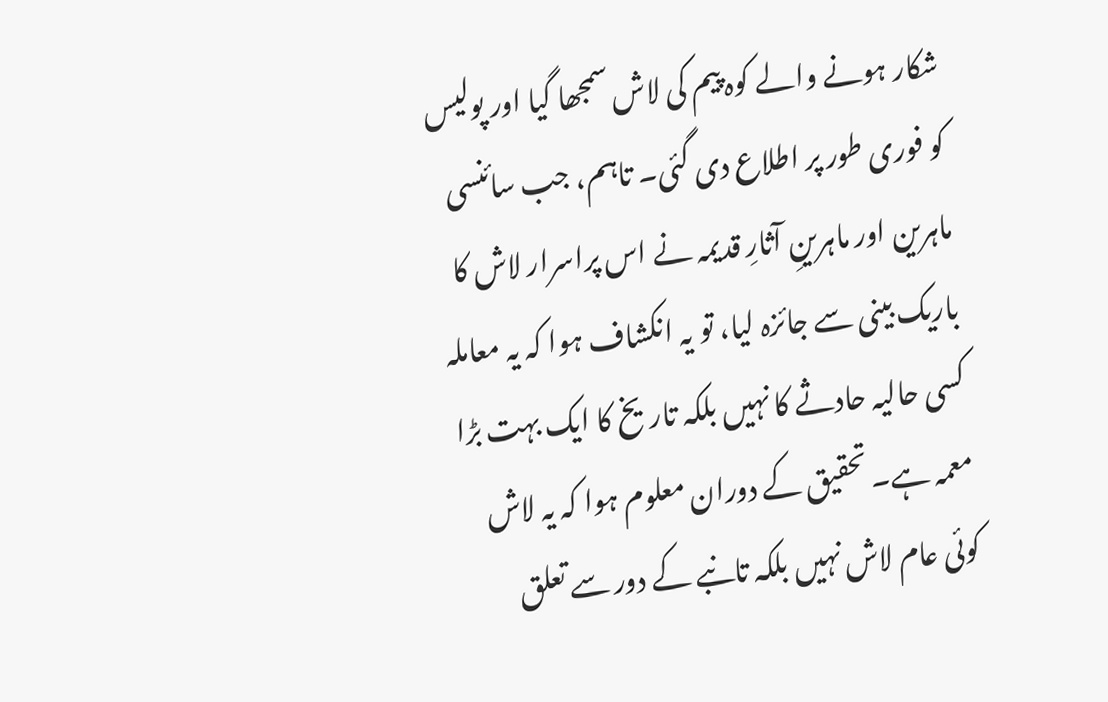شکار ہونے والے کوہ پیم کی لاش سمجھا گیا اور پولیس کو فوری طور پر اطلاع دی گئی۔ تاہم، جب سائنسی ماہرین اور ماہرینِ آثارِ قدیمہ نے اس پراسرار لاش کا باریک بینی سے جائزہ لیا، تو یہ انکشاف ہوا کہ یہ معاملہ کسی حالیہ حادثے کا نہیں بلکہ تاریخ کا ایک بہت بڑا معمہ ہے۔ تحقیق کے دوران معلوم ہوا کہ یہ لاش کوئی عام لاش نہیں بلکہ تانبے کے دور سے تعلق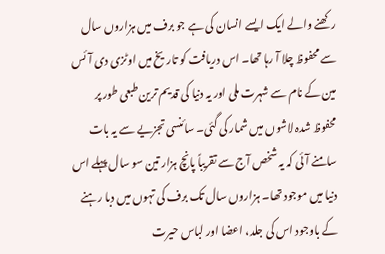رکھنے والے ایک ایسے انسان کی ہے جو برف میں ہزاروں سال سے محفوظ چلا آ رہا تھا۔ اس دریافت کو تاریخ میں اوٹزی دی آئس مین کے نام سے شہرت ملی اور یہ دنیا کی قدیم ترین طبعی طور پر محفوظ شدہ لاشوں میں شمار کی گئی۔ سائنسی تجزیے سے یہ بات سامنے آئی کہ یہ شخص آج سے تقریباً پانچ ہزار تین سو سال پہلے اس دنیا میں موجود تھا۔ ہزاروں سال تک برف کی تہوں میں دبا رہنے کے باوجود اس کی جلد، اعضا اور لباس حیرت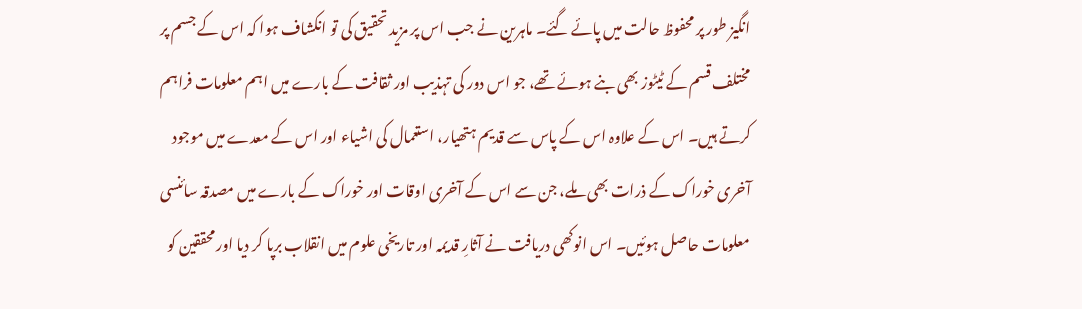انگیز طور پر محفوظ حالت میں پائے گئے۔ ماہرین نے جب اس پر مزید تحقیق کی تو انکشاف ہوا کہ اس کے جسم پر مختلف قسم کے ٹیٹوز بھی بنے ہوئے تھے، جو اس دور کی تہذیب اور ثقافت کے بارے میں اہم معلومات فراہم کرتے ہیں۔ اس کے علاوہ اس کے پاس سے قدیم ہتھیار، استعمال کی اشیاء اور اس کے معدے میں موجود آخری خوراک کے ذرات بھی ملے، جن سے اس کے آخری اوقات اور خوراک کے بارے میں مصدقہ سائنسی معلومات حاصل ہوئیں۔ اس انوکھی دریافت نے آثارِ قدیمہ اور تاریخی علوم میں انقلاب برپا کر دیا اور محققین کو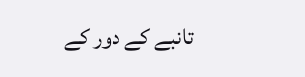تانبے کے دور کے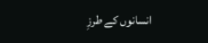انسانوں کے طرزِ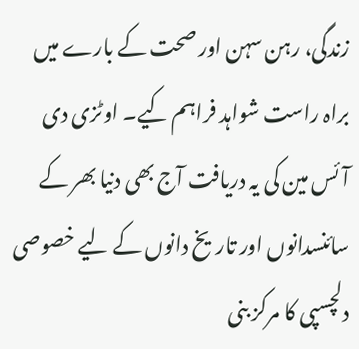زندگی، رہن سہن اور صحت کے بارے میں براہ راست شواہد فراہم کیے۔ اوٹزی دی آئس مین کی یہ دریافت آج بھی دنیا بھر کے سائنسدانوں اور تاریخ دانوں کے لیے خصوصی دلچسپی کا مرکز بنی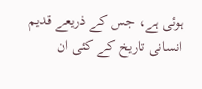ہوئی ہے، جس کے ذریعے قدیم انسانی تاریخ کے کئی ان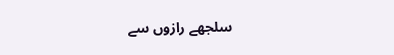سلجھے رازوں سے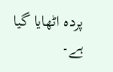پردہ اٹھایا گیا ہے۔